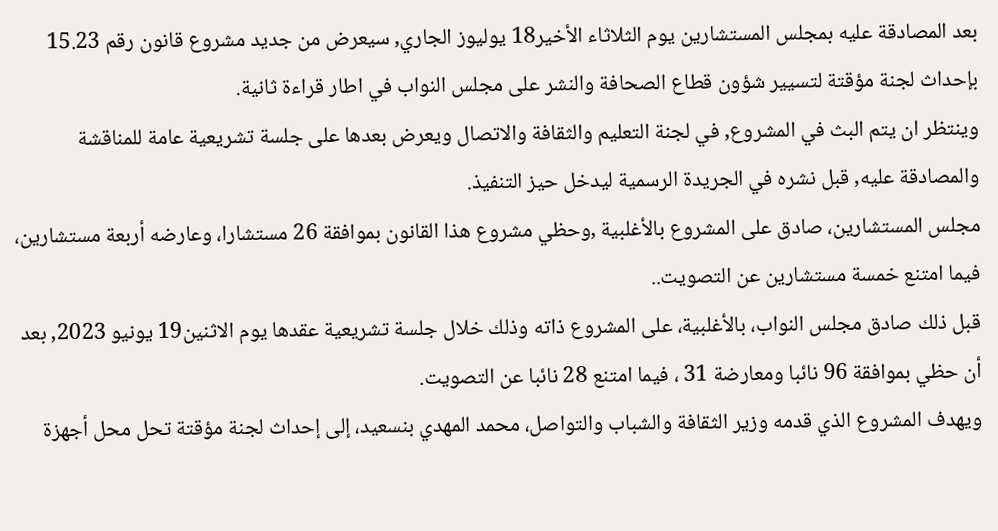بعد المصادقة عليه بمجلس المستشارين يوم الثلاثاء الأخير18 يوليوز الجاري, سيعرض من جديد مشروع قانون رقم 15.23 بإحداث لجنة مؤقتة لتسيير شؤون قطاع الصحافة والنشر على مجلس النواب في اطار قراءة ثانية.
وينتظر ان يتم البث في المشروع, في لجنة التعليم والثقافة والاتصال ويعرض بعدها على جلسة تشريعية عامة للمناقشة والمصادقة عليه, قبل نشره في الجريدة الرسمية ليدخل حيز التنفيذ.
مجلس المستشارين، صادق على المشروع بالأغلبية ,وحظي مشروع هذا القانون بموافقة 26 مستشارا، وعارضه أربعة مستشارين، فيما امتنع خمسة مستشارين عن التصويت..
قبل ذلك صادق مجلس النواب، بالأغلبية، على المشروع ذاته وذلك خلال جلسة تشريعية عقدها يوم الاثنين19 يونيو 2023, بعد أن حظي بموافقة 96 نائبا ومعارضة 31 ، فيما امتنع 28 نائبا عن التصويت.
ويهدف المشروع الذي قدمه وزير الثقافة والشباب والتواصل، محمد المهدي بنسعيد، إلى إحداث لجنة مؤقتة تحل محل أجهزة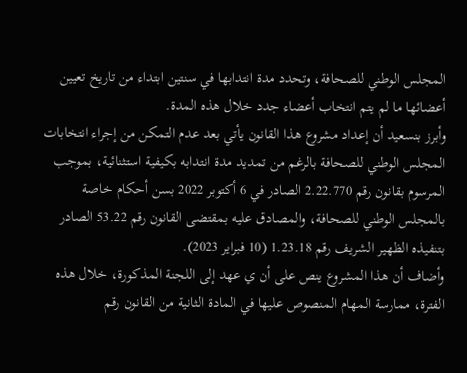المجلس الوطني للصحافة، وتحدد مدة انتدابها في سنتين ابتداء من تاريخ تعيين أعضائها ما لم يتم انتخاب أعضاء جدد خلال هذه المدة.
وأبرز بنسعيد أن إعداد مشروع هذا القانون يأتي بعد عدم التمكن من إجراء انتخابات المجلس الوطني للصحافة بالرغم من تمديد مدة انتدابه بكيفية استثنائية، بموجب المرسوم بقانون رقم 2.22.770 الصادر في 6 أكتوبر 2022 بسن أحكام خاصة بالمجلس الوطني للصحافة، والمصادق عليه بمقتضى القانون رقم 53.22 الصادر بتنفيذه الظهير الشريف رقم 1.23.18 (10 فبراير 2023).
وأضاف أن هذا المشروع ينص على أن ي عهد إلى اللجنة المذكورة، خلال هذه الفترة، ممارسة المهام المنصوص عليها في المادة الثانية من القانون رقم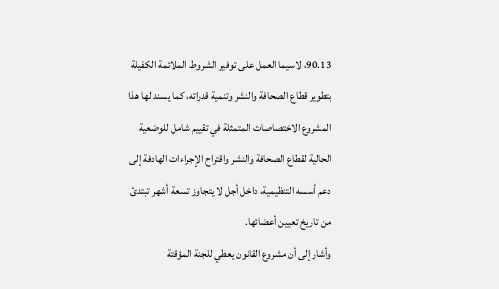90.13، لاسيما العمل على توفير الشروط الملائمة الكفيلة بتطوير قطاع الصحافة والنشر وتنمية قدراته، كما يسند لها هذا المشروع الاختصاصات المتمثلة في تقييم شامل للوضعية الحالية لقطاع الصحافة والنشر واقتراح الإجراءات الهادفة إلى دعم أسسه التنظيمية، داخل أجل لا يتجاوز تسعة أشهر تبتدئ من تاريخ تعيين أعضائها.
وأشار إلى أن مشروع القانون يعطي للجنة المؤقتة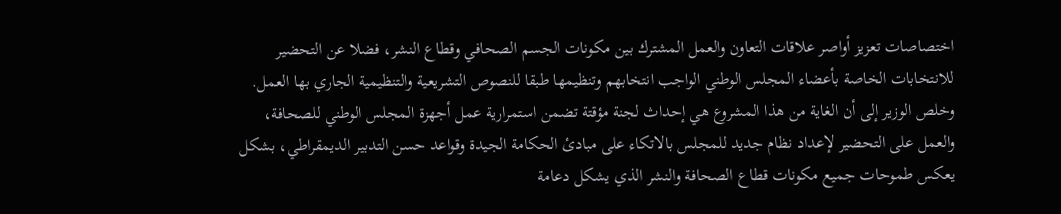اختصاصات تعزيز أواصر علاقات التعاون والعمل المشترك بين مكونات الجسم الصحافي وقطاع النشر، فضلا عن التحضير للانتخابات الخاصة بأعضاء المجلس الوطني الواجب انتخابهم وتنظيمها طبقا للنصوص التشريعية والتنظيمية الجاري بها العمل.
وخلص الوزير إلى أن الغاية من هذا المشروع هي إحداث لجنة مؤقتة تضمن استمرارية عمل أجهزة المجلس الوطني للصحافة، والعمل على التحضير لإعداد نظام جديد للمجلس بالاتكاء على مبادئ الحكامة الجيدة وقواعد حسن التدبير الديمقراطي، بشكل يعكس طموحات جميع مكونات قطاع الصحافة والنشر الذي يشكل دعامة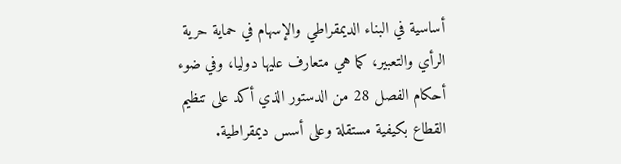أساسية في البناء الديمقراطي والإسهام في حماية حرية الرأي والتعبير، كما هي متعارف عليها دوليا، وفي ضوء أحكام الفصل 28 من الدستور الذي أكد على تنظيم القطاع بكيفية مستقلة وعلى أسس ديمقراطية.